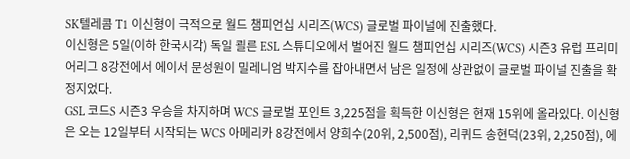SK텔레콤 T1 이신형이 극적으로 월드 챔피언십 시리즈(WCS) 글로벌 파이널에 진출했다.
이신형은 5일(이하 한국시각) 독일 쾰른 ESL 스튜디오에서 벌어진 월드 챔피언십 시리즈(WCS) 시즌3 유럽 프리미어리그 8강전에서 에이서 문성원이 밀레니엄 박지수를 잡아내면서 남은 일정에 상관없이 글로벌 파이널 진출을 확정지었다.
GSL 코드S 시즌3 우승을 차지하며 WCS 글로벌 포인트 3,225점을 획득한 이신형은 현재 15위에 올라있다. 이신형은 오는 12일부터 시작되는 WCS 아메리카 8강전에서 양희수(20위, 2,500점), 리퀴드 송현덕(23위, 2,250점), 에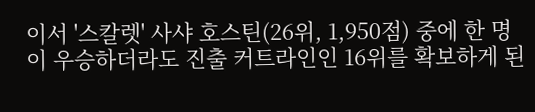이서 '스칼렛' 사샤 호스틴(26위, 1,950점) 중에 한 명이 우승하더라도 진출 커트라인인 16위를 확보하게 된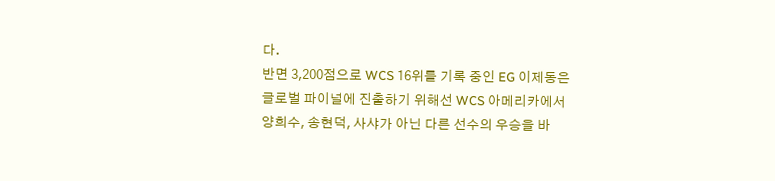다.
반면 3,200점으로 WCS 16위를 기록 중인 EG 이제동은 글로벌 파이널에 진출하기 위해선 WCS 아메리카에서 양희수, 송현덕, 사샤가 아닌 다른 선수의 우승을 바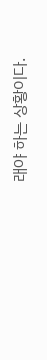래야 하는 상황이다.